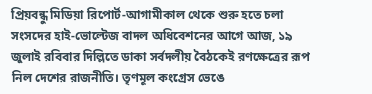প্রিয়বন্ধু মিডিয়া রিপোর্ট-আগামীকাল থেকে শুরু হতে চলা সংসদের হাই-ভোল্টেজ বাদল অধিবেশনের আগে আজ, ১৯ জুলাই রবিবার দিল্লিতে ডাকা সর্বদলীয় বৈঠকেই রণক্ষেত্রের রূপ নিল দেশের রাজনীতি। তৃণমূল কংগ্রেস ভেঙে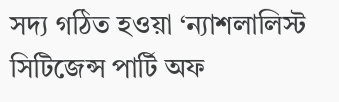সদ্য গঠিত হওয়া ‘ন্যাশলালিস্ট সিটিজেন্স পার্টি অফ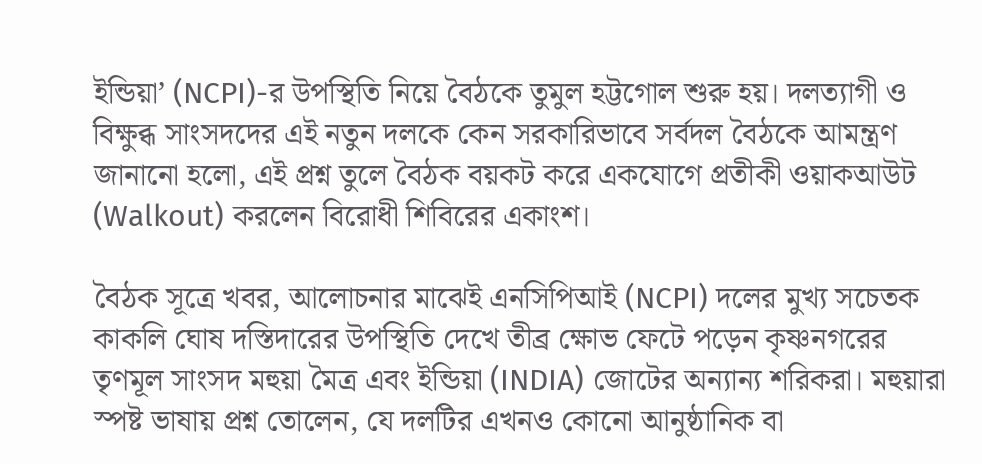ইন্ডিয়া’ (NCPI)-র উপস্থিতি নিয়ে বৈঠকে তুমুল হট্টগোল শুরু হয়। দলত্যাগী ও বিক্ষুব্ধ সাংসদদের এই নতুন দলকে কেন সরকারিভাবে সর্বদল বৈঠকে আমন্ত্রণ জানানো হলো, এই প্রশ্ন তুলে বৈঠক বয়কট করে একযোগে প্রতীকী ওয়াকআউট (Walkout) করলেন বিরোধী শিবিরের একাংশ।

বৈঠক সূত্রে খবর, আলোচনার মাঝেই এনসিপিআই (NCPI) দলের মুখ্য সচেতক কাকলি ঘোষ দস্তিদারের উপস্থিতি দেখে তীব্র ক্ষোভ ফেটে পড়েন কৃষ্ণনগরের তৃণমূল সাংসদ মহুয়া মৈত্র এবং ইন্ডিয়া (INDIA) জোটের অন্যান্য শরিকরা। মহুয়ারা স্পষ্ট ভাষায় প্রশ্ন তোলেন, যে দলটির এখনও কোনো আনুষ্ঠানিক বা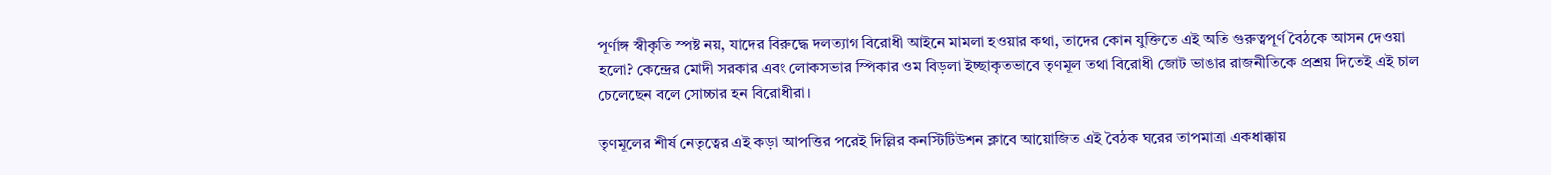পূর্ণাঙ্গ স্বীকৃতি স্পষ্ট নয়, যাদের বিরুদ্ধে দলত্যাগ বিরোধী আইনে মামলা হওয়ার কথা, তাদের কোন যুক্তিতে এই অতি গুরুত্বপূর্ণ বৈঠকে আসন দেওয়া হলো? কেন্দ্রের মোদী সরকার এবং লোকসভার স্পিকার ওম বিড়লা ইচ্ছাকৃতভাবে তৃণমূল তথা বিরোধী জোট ভাঙার রাজনীতিকে প্রশ্রয় দিতেই এই চাল চেলেছেন বলে সোচ্চার হন বিরোধীরা।

তৃণমূলের শীর্ষ নেতৃত্বের এই কড়া আপত্তির পরেই দিল্লির কনস্টিটিউশন ক্লাবে আয়োজিত এই বৈঠক ঘরের তাপমাত্রা একধাক্কায়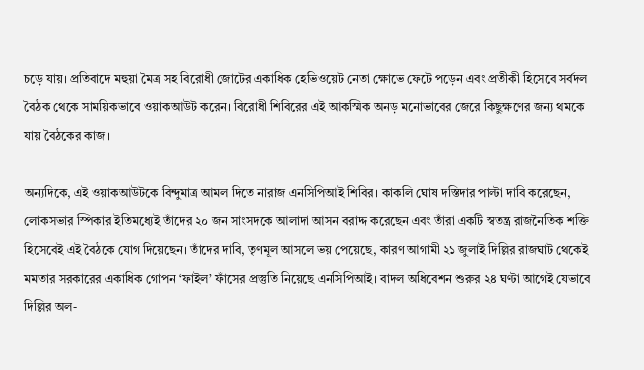চড়ে যায়। প্রতিবাদে মহুয়া মৈত্র সহ বিরোধী জোটের একাধিক হেভিওয়েট নেতা ক্ষোভে ফেটে পড়েন এবং প্রতীকী হিসেবে সর্বদল বৈঠক থেকে সাময়িকভাবে ওয়াকআউট করেন। বিরোধী শিবিরের এই আকস্মিক অনড় মনোভাবের জেরে কিছুক্ষণের জন্য থমকে যায় বৈঠকের কাজ।

অন্যদিকে, এই ওয়াকআউটকে বিন্দুমাত্র আমল দিতে নারাজ এনসিপিআই শিবির। কাকলি ঘোষ দস্তিদার পাল্টা দাবি করেছেন, লোকসভার স্পিকার ইতিমধ্যেই তাঁদের ২০ জন সাংসদকে আলাদা আসন বরাদ্দ করেছেন এবং তাঁরা একটি স্বতন্ত্র রাজনৈতিক শক্তি হিসেবেই এই বৈঠকে যোগ দিয়েছেন। তাঁদের দাবি, তৃণমূল আসলে ভয় পেয়েছে, কারণ আগামী ২১ জুলাই দিল্লির রাজঘাট থেকেই মমতার সরকারের একাধিক গোপন ‘ফাইল’ ফাঁসের প্রস্তুতি নিয়েছে এনসিপিআই। বাদল অধিবেশন শুরুর ২৪ ঘণ্টা আগেই যেভাবে দিল্লির অল-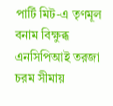পার্টি মিট-এ তৃণমূল বনাম বিক্ষুব্ধ এনসিপিআই তরজা চরম সীমায়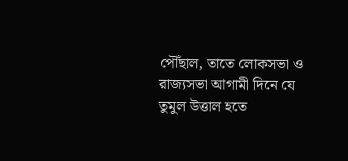পৌঁছাল, তাতে লোকসভা ও রাজ্যসভা আগামী দিনে যে তুমুল উত্তাল হতে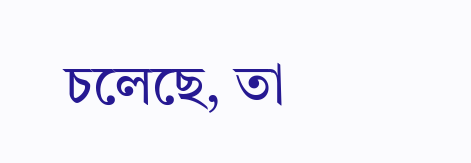চলেছে, তা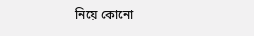নিয়ে কোনো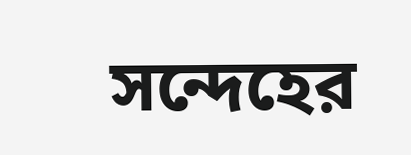সন্দেহের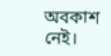অবকাশ নেই।